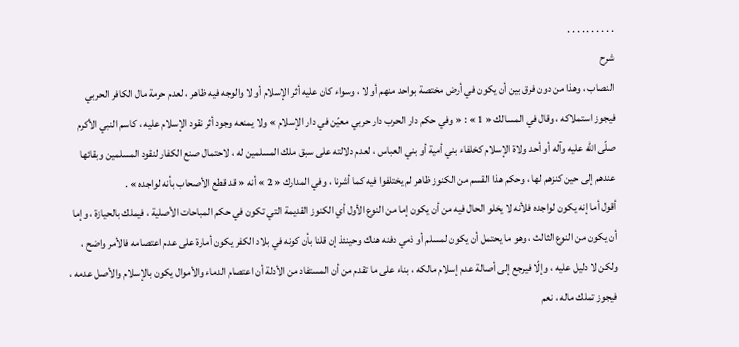. . . . . . . . . .
شرح
النصاب ، وهذا من دون فرق بين أن يكون في أرض مختصة بواحد منهم أو لا ، وسواء كان عليه أثر الإسلام أو لا والوجه فيه ظاهر ، لعدم حرمة مال الكافر الحربي فيجوز استملاكه ، وقال في المسالك « 1 » : « وفي حكم دار الحرب دار حربي معيّن في دار الإسلام » ولا يمنعه وجود أثر نقود الإسلام عليه ، كاسم النبي الأكرم صلّى اللّه عليه وآله أو أحد ولاة الإسلام كخلفاء بني أمية أو بني العباس ، لعدم دلالته على سبق ملك المسلمين له ، لاحتمال صنع الكفار لنقود المسلمين وبقائها عندهم إلى حين كنزهم لها ، وحكم هذا القسم من الكنوز ظاهر لم يختلفوا فيه كما أشرنا ، وفي المدارك « 2 » أنه « قد قطع الأصحاب بأنه لواجده » .
أقول أما إنه يكون لواجده فلأنه لا يخلو الحال فيه من أن يكون إما من النوع الأول أي الكنوز القديمة التي تكون في حكم المباحات الأصلية ، فيملك بالحيازة ، وإما أن يكون من النوع الثالث ، وهو ما يحتمل أن يكون لمسلم أو ذمي دفنه هناك وحينئذ إن قلنا بأن كونه في بلاد الكفر يكون أمارة على عدم اعتصامه فالأمر واضح ، ولكن لا دليل عليه ، وإلّا فيرجع إلى أصالة عدم إسلام مالكه ، بناء على ما تقدم من أن المستفاد من الأدلة أن اعتصام الدماء والأموال يكون بالإسلام والأصل عدمه ، فيجوز تملك ماله ، نعم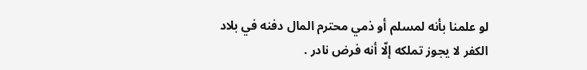لو علمنا بأنه لمسلم أو ذمي محترم المال دفنه في بلاد الكفر لا يجوز تملكه إلّا أنه فرض نادر .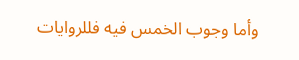وأما وجوب الخمس فيه فللروايات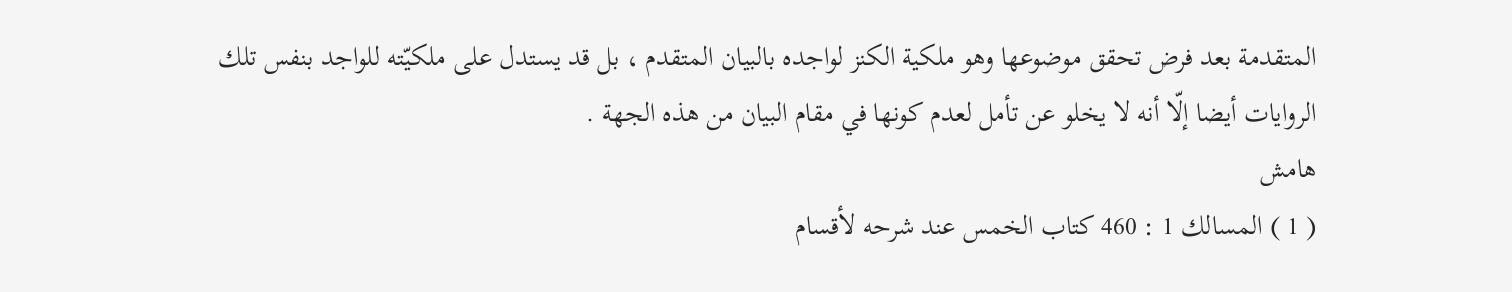المتقدمة بعد فرض تحقق موضوعها وهو ملكية الكنز لواجده بالبيان المتقدم ، بل قد يستدل على ملكيّته للواجد بنفس تلك الروايات أيضا إلّا أنه لا يخلو عن تأمل لعدم كونها في مقام البيان من هذه الجهة .
هامش
( 1 ) المسالك 1 : 460 كتاب الخمس عند شرحه لأقسام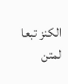الكنز تبعا لمتن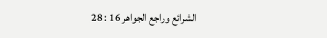الشرائع وراجع الجواهر 16 : 28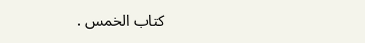كتاب الخمس .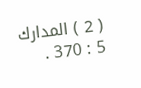( 2 ) المدارك 5 : 370 .